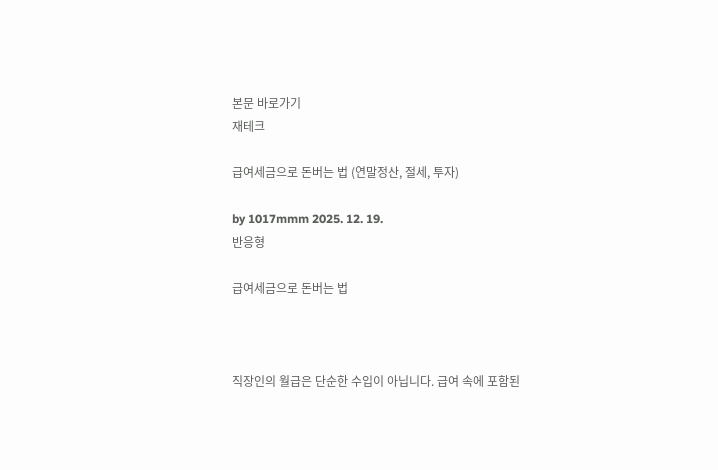본문 바로가기
재테크

급여세금으로 돈버는 법 (연말정산, 절세, 투자)

by 1017mmm 2025. 12. 19.
반응형

급여세금으로 돈버는 법



직장인의 월급은 단순한 수입이 아닙니다. 급여 속에 포함된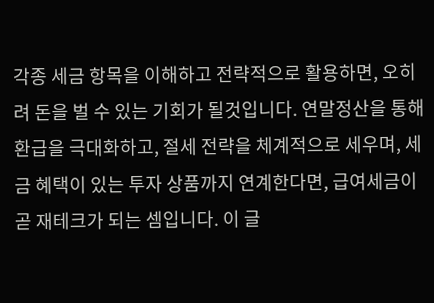각종 세금 항목을 이해하고 전략적으로 활용하면, 오히려 돈을 벌 수 있는 기회가 될것입니다. 연말정산을 통해 환급을 극대화하고, 절세 전략을 체계적으로 세우며, 세금 혜택이 있는 투자 상품까지 연계한다면, 급여세금이 곧 재테크가 되는 셈입니다. 이 글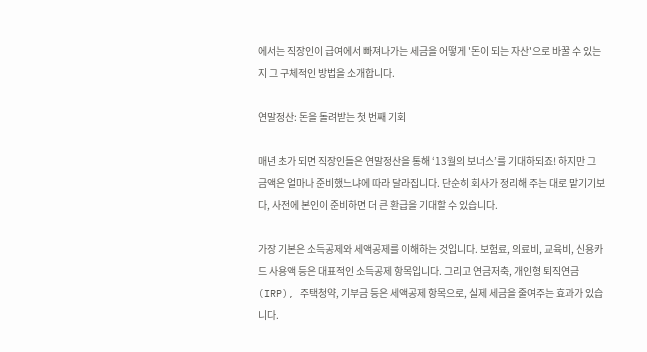에서는 직장인이 급여에서 빠져나가는 세금을 어떻게 '돈이 되는 자산'으로 바꿀 수 있는지 그 구체적인 방법을 소개합니다.

연말정산: 돈을 돌려받는 첫 번째 기회

매년 초가 되면 직장인들은 연말정산을 통해 ‘13월의 보너스’를 기대하되죠! 하지만 그 금액은 얼마나 준비했느냐에 따라 달라집니다. 단순히 회사가 정리해 주는 대로 맡기기보다, 사전에 본인이 준비하면 더 큰 환급을 기대할 수 있습니다.

가장 기본은 소득공제와 세액공제를 이해하는 것입니다. 보험료, 의료비, 교육비, 신용카드 사용액 등은 대표적인 소득공제 항목입니다. 그리고 연금저축, 개인형 퇴직연금(IRP), 주택청약, 기부금 등은 세액공제 항목으로, 실제 세금을 줄여주는 효과가 있습니다.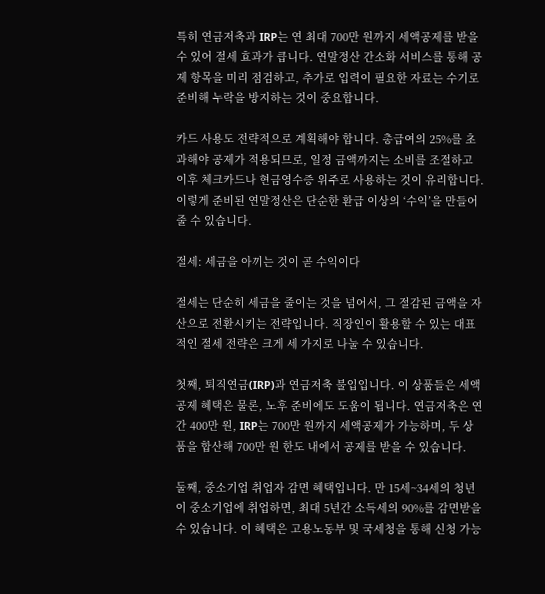특히 연금저축과 IRP는 연 최대 700만 원까지 세액공제를 받을 수 있어 절세 효과가 큽니다. 연말정산 간소화 서비스를 통해 공제 항목을 미리 점검하고, 추가로 입력이 필요한 자료는 수기로 준비해 누락을 방지하는 것이 중요합니다.

카드 사용도 전략적으로 계획해야 합니다. 총급여의 25%를 초과해야 공제가 적용되므로, 일정 금액까지는 소비를 조절하고 이후 체크카드나 현금영수증 위주로 사용하는 것이 유리합니다. 이렇게 준비된 연말정산은 단순한 환급 이상의 ‘수익’을 만들어줄 수 있습니다.

절세: 세금을 아끼는 것이 곧 수익이다

절세는 단순히 세금을 줄이는 것을 넘어서, 그 절감된 금액을 자산으로 전환시키는 전략입니다. 직장인이 활용할 수 있는 대표적인 절세 전략은 크게 세 가지로 나눌 수 있습니다.

첫째, 퇴직연금(IRP)과 연금저축 불입입니다. 이 상품들은 세액공제 혜택은 물론, 노후 준비에도 도움이 됩니다. 연금저축은 연간 400만 원, IRP는 700만 원까지 세액공제가 가능하며, 두 상품을 합산해 700만 원 한도 내에서 공제를 받을 수 있습니다.

둘째, 중소기업 취업자 감면 혜택입니다. 만 15세~34세의 청년이 중소기업에 취업하면, 최대 5년간 소득세의 90%를 감면받을 수 있습니다. 이 혜택은 고용노동부 및 국세청을 통해 신청 가능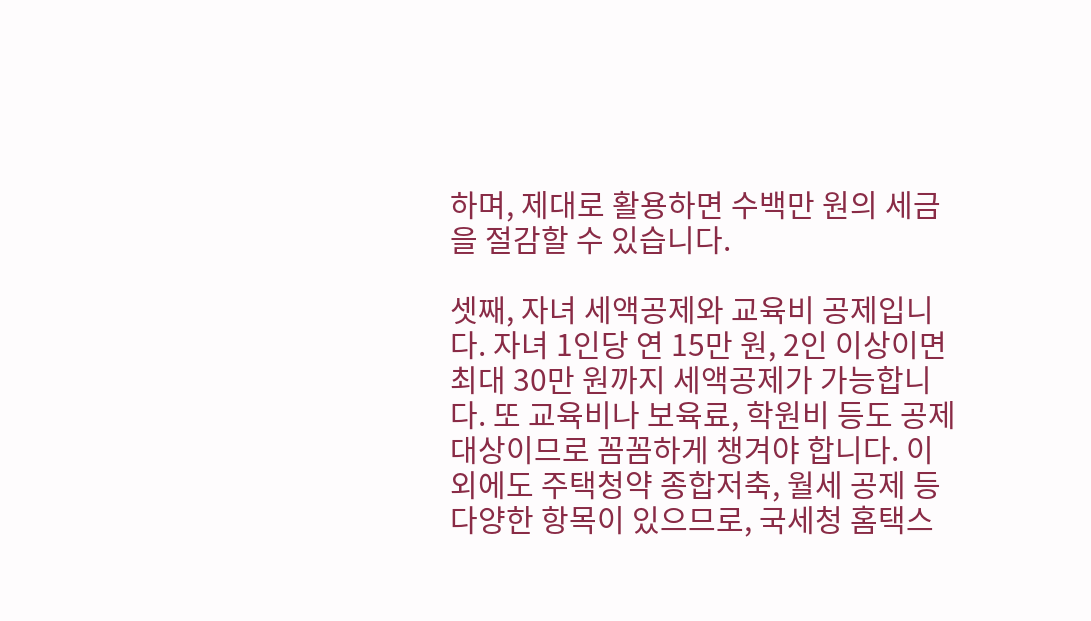하며, 제대로 활용하면 수백만 원의 세금을 절감할 수 있습니다.

셋째, 자녀 세액공제와 교육비 공제입니다. 자녀 1인당 연 15만 원, 2인 이상이면 최대 30만 원까지 세액공제가 가능합니다. 또 교육비나 보육료, 학원비 등도 공제 대상이므로 꼼꼼하게 챙겨야 합니다. 이 외에도 주택청약 종합저축, 월세 공제 등 다양한 항목이 있으므로, 국세청 홈택스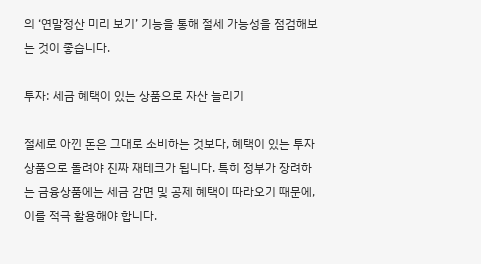의 ‘연말정산 미리 보기’ 기능을 통해 절세 가능성을 점검해보는 것이 좋습니다.

투자: 세금 혜택이 있는 상품으로 자산 늘리기

절세로 아낀 돈은 그대로 소비하는 것보다, 혜택이 있는 투자 상품으로 돌려야 진짜 재테크가 됩니다. 특히 정부가 장려하는 금융상품에는 세금 감면 및 공제 혜택이 따라오기 때문에, 이를 적극 활용해야 합니다.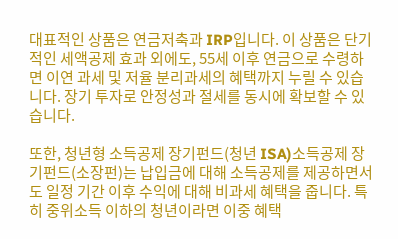대표적인 상품은 연금저축과 IRP입니다. 이 상품은 단기적인 세액공제 효과 외에도, 55세 이후 연금으로 수령하면 이연 과세 및 저율 분리과세의 혜택까지 누릴 수 있습니다. 장기 투자로 안정성과 절세를 동시에 확보할 수 있습니다.

또한, 청년형 소득공제 장기펀드(청년 ISA)소득공제 장기펀드(소장펀)는 납입금에 대해 소득공제를 제공하면서도 일정 기간 이후 수익에 대해 비과세 혜택을 줍니다. 특히 중위소득 이하의 청년이라면 이중 혜택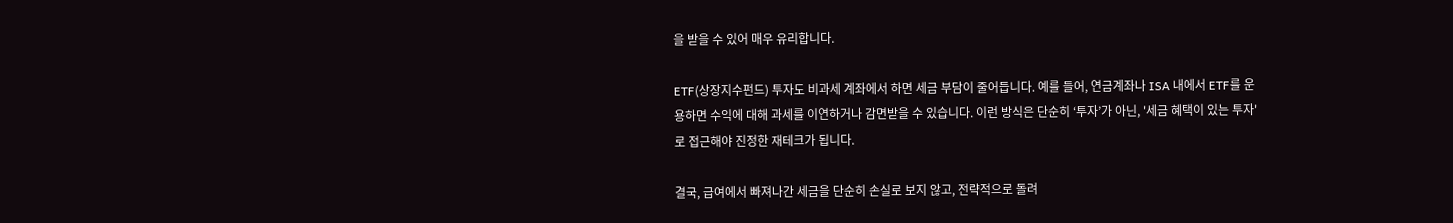을 받을 수 있어 매우 유리합니다.

ETF(상장지수펀드) 투자도 비과세 계좌에서 하면 세금 부담이 줄어듭니다. 예를 들어, 연금계좌나 ISA 내에서 ETF를 운용하면 수익에 대해 과세를 이연하거나 감면받을 수 있습니다. 이런 방식은 단순히 ‘투자’가 아닌, '세금 혜택이 있는 투자'로 접근해야 진정한 재테크가 됩니다.

결국, 급여에서 빠져나간 세금을 단순히 손실로 보지 않고, 전략적으로 돌려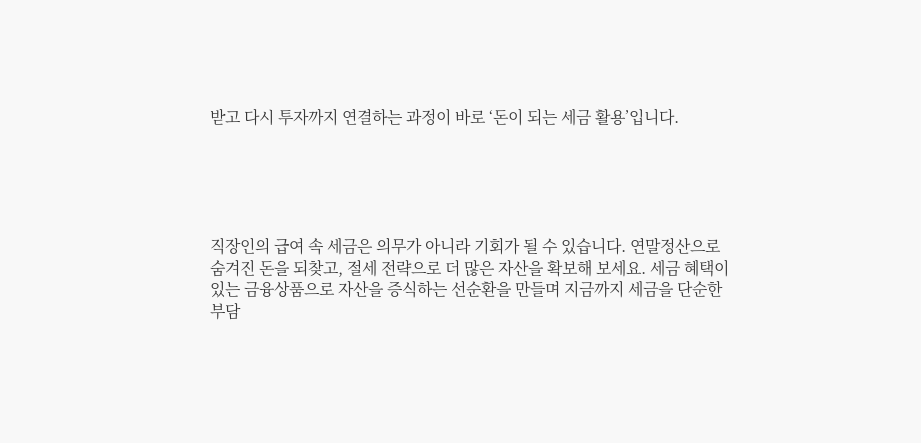받고 다시 투자까지 연결하는 과정이 바로 ‘돈이 되는 세금 활용’입니다.





직장인의 급여 속 세금은 의무가 아니라 기회가 될 수 있습니다. 연말정산으로 숨겨진 돈을 되찾고, 절세 전략으로 더 많은 자산을 확보해 보세요. 세금 혜택이 있는 금융상품으로 자산을 증식하는 선순환을 만들며 지금까지 세금을 단순한 부담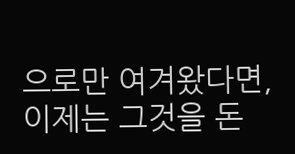으로만 여겨왔다면, 이제는 그것을 돈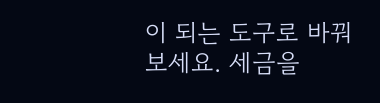이 되는 도구로 바꿔보세요. 세금을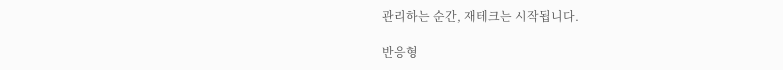관리하는 순간, 재테크는 시작됩니다.

반응형